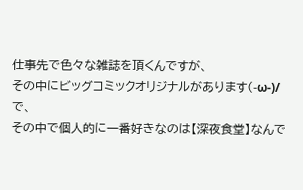仕事先で色々な雑誌を頂くんですが、
その中にビッグコミックオリジナルがあります(-ω-)/
で、
その中で個人的に一番好きなのは【深夜食堂】なんで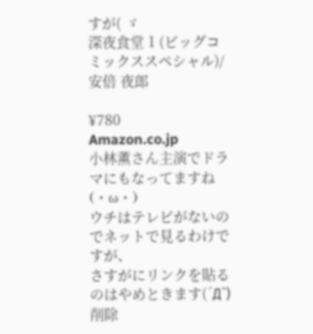すが( ゞ
深夜食堂 1 (ビッグコミックススペシャル)/安倍 夜郎

¥780
Amazon.co.jp
小林薫さん主演でドラマにもなってますね(・ω・)
ウチはテレビがないのでネットで見るわけですが、
さすがにリンクを貼るのはやめときます(´Д`)削除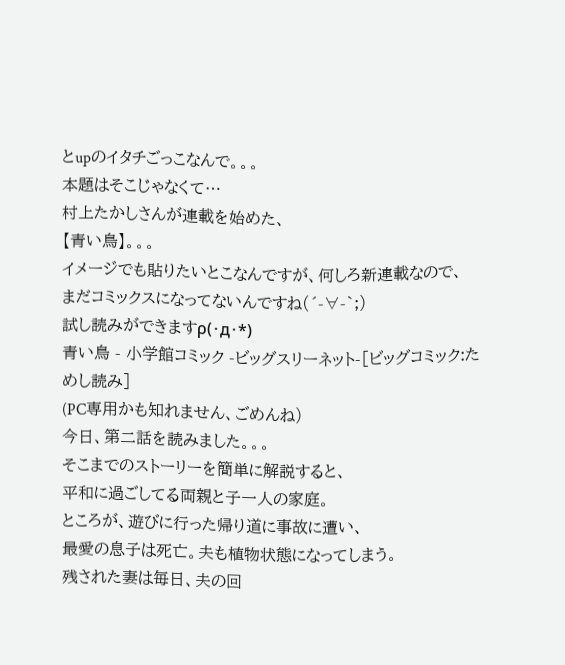とupのイタチごっこなんで。。。
本題はそこじゃなくて…
村上たかしさんが連載を始めた、
【青い鳥】。。。
イメージでも貼りたいとこなんですが、何しろ新連載なので、
まだコミックスになってないんですね(´-∀-`;)
試し読みができますρ(・д・*)
青い鳥 - 小学館コミック -ビッグスリーネット-[ビッグコミック:ためし読み]
(PC専用かも知れません、ごめんね)
今日、第二話を読みました。。。
そこまでのストーリーを簡単に解説すると、
平和に過ごしてる両親と子一人の家庭。
ところが、遊びに行った帰り道に事故に遭い、
最愛の息子は死亡。夫も植物状態になってしまう。
残された妻は毎日、夫の回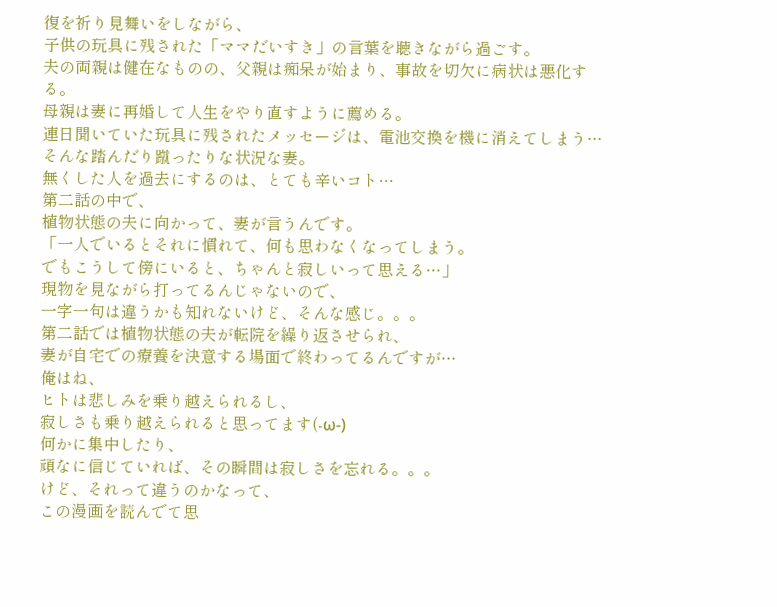復を祈り見舞いをしながら、
子供の玩具に残された「ママだいすき」の言葉を聴きながら過ごす。
夫の両親は健在なものの、父親は痴呆が始まり、事故を切欠に病状は悪化する。
母親は妻に再婚して人生をやり直すように薦める。
連日聞いていた玩具に残されたメッセージは、電池交換を機に消えてしまう…
そんな踏んだり蹴ったりな状況な妻。
無くした人を過去にするのは、とても辛いコト…
第二話の中で、
植物状態の夫に向かって、妻が言うんです。
「一人でいるとそれに慣れて、何も思わなくなってしまう。
でもこうして傍にいると、ちゃんと寂しいって思える…」
現物を見ながら打ってるんじゃないので、
一字一句は違うかも知れないけど、そんな感じ。。。
第二話では植物状態の夫が転院を繰り返させられ、
妻が自宅での療養を決意する場面で終わってるんですが…
俺はね、
ヒトは悲しみを乗り越えられるし、
寂しさも乗り越えられると思ってます(-ω-)
何かに集中したり、
頑なに信じていれば、その瞬間は寂しさを忘れる。。。
けど、それって違うのかなって、
この漫画を読んでて思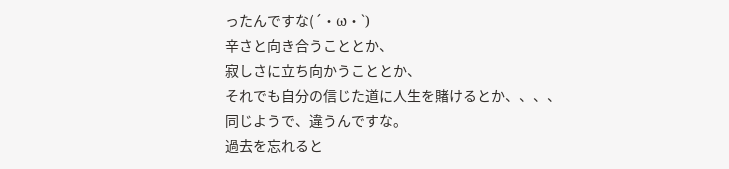ったんですな(´・ω・`)
辛さと向き合うこととか、
寂しさに立ち向かうこととか、
それでも自分の信じた道に人生を賭けるとか、、、、
同じようで、違うんですな。
過去を忘れると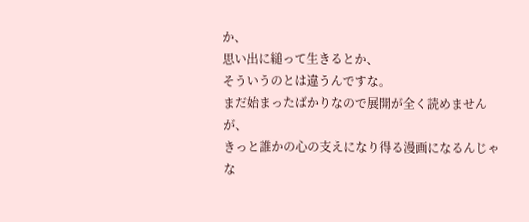か、
思い出に縋って生きるとか、
そういうのとは違うんですな。
まだ始まったばかりなので展開が全く読めませんが、
きっと誰かの心の支えになり得る漫画になるんじゃな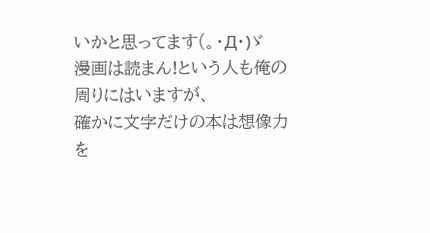いかと思ってます(。・Д・)ゞ
漫画は読まん!という人も俺の周りにはいますが、
確かに文字だけの本は想像力を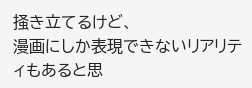掻き立てるけど、
漫画にしか表現できないリアリティもあると思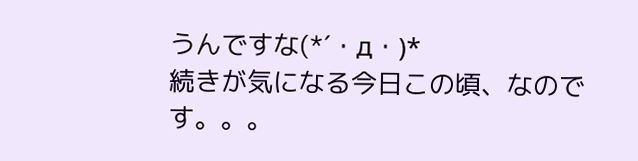うんですな(*´・д・)*
続きが気になる今日この頃、なのです。。。